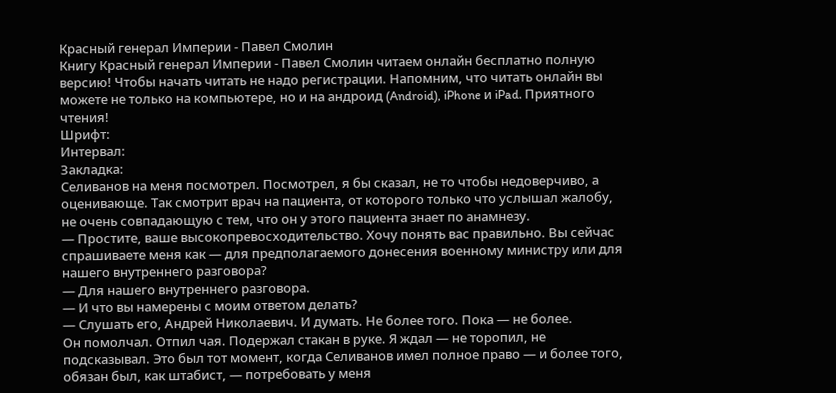Красный генерал Империи - Павел Смолин
Книгу Красный генерал Империи - Павел Смолин читаем онлайн бесплатно полную версию! Чтобы начать читать не надо регистрации. Напомним, что читать онлайн вы можете не только на компьютере, но и на андроид (Android), iPhone и iPad. Приятного чтения!
Шрифт:
Интервал:
Закладка:
Селиванов на меня посмотрел. Посмотрел, я бы сказал, не то чтобы недоверчиво, а оценивающе. Так смотрит врач на пациента, от которого только что услышал жалобу, не очень совпадающую с тем, что он у этого пациента знает по анамнезу.
— Простите, ваше высокопревосходительство. Хочу понять вас правильно. Вы сейчас спрашиваете меня как — для предполагаемого донесения военному министру или для нашего внутреннего разговора?
— Для нашего внутреннего разговора.
— И что вы намерены с моим ответом делать?
— Слушать его, Андрей Николаевич. И думать. Не более того. Пока — не более.
Он помолчал. Отпил чая. Подержал стакан в руке. Я ждал — не торопил, не подсказывал. Это был тот момент, когда Селиванов имел полное право — и более того, обязан был, как штабист, — потребовать у меня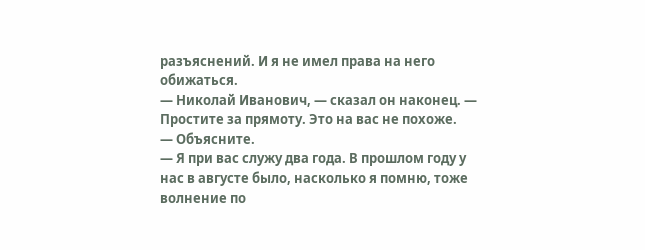разъяснений. И я не имел права на него обижаться.
— Николай Иванович, — сказал он наконец. — Простите за прямоту. Это на вас не похоже.
— Объясните.
— Я при вас служу два года. В прошлом году у нас в августе было, насколько я помню, тоже волнение по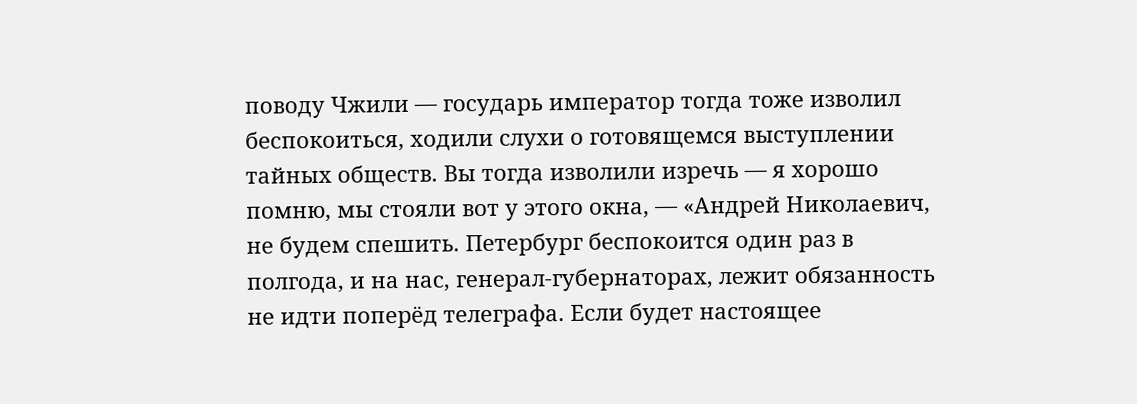поводу Чжили — государь император тогда тоже изволил беспокоиться, ходили слухи о готовящемся выступлении тайных обществ. Вы тогда изволили изречь — я хорошо помню, мы стояли вот у этого окна, — «Андрей Николаевич, не будем спешить. Петербург беспокоится один раз в полгода, и на нас, генерал-губернаторах, лежит обязанность не идти поперёд телеграфа. Если будет настоящее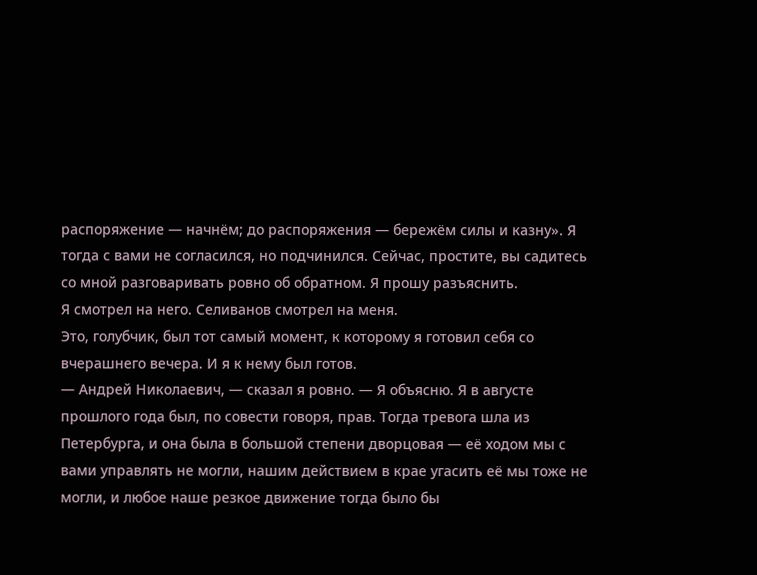распоряжение — начнём; до распоряжения — бережём силы и казну». Я тогда с вами не согласился, но подчинился. Сейчас, простите, вы садитесь со мной разговаривать ровно об обратном. Я прошу разъяснить.
Я смотрел на него. Селиванов смотрел на меня.
Это, голубчик, был тот самый момент, к которому я готовил себя со вчерашнего вечера. И я к нему был готов.
— Андрей Николаевич, — сказал я ровно. — Я объясню. Я в августе прошлого года был, по совести говоря, прав. Тогда тревога шла из Петербурга, и она была в большой степени дворцовая — её ходом мы с вами управлять не могли, нашим действием в крае угасить её мы тоже не могли, и любое наше резкое движение тогда было бы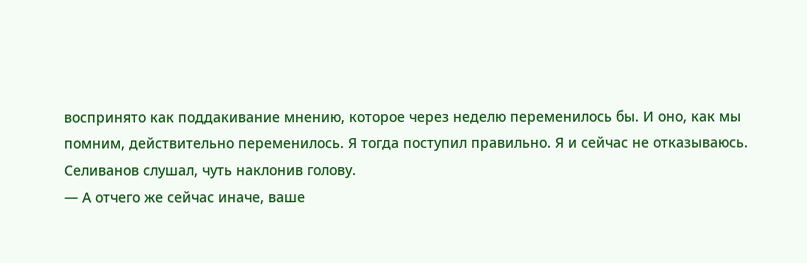воспринято как поддакивание мнению, которое через неделю переменилось бы. И оно, как мы помним, действительно переменилось. Я тогда поступил правильно. Я и сейчас не отказываюсь.
Селиванов слушал, чуть наклонив голову.
— А отчего же сейчас иначе, ваше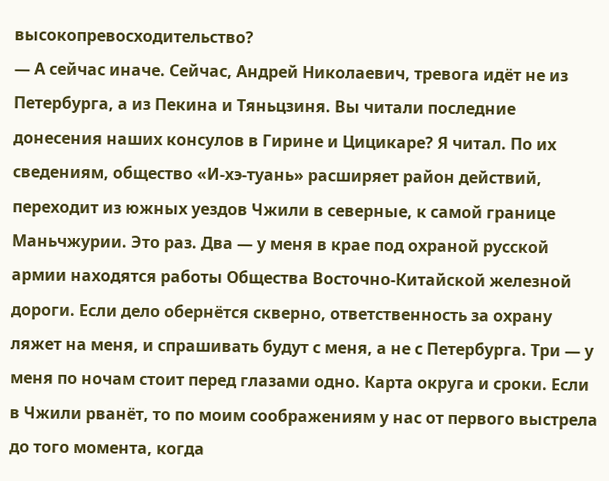высокопревосходительство?
— А сейчас иначе. Сейчас, Андрей Николаевич, тревога идёт не из Петербурга, а из Пекина и Тяньцзиня. Вы читали последние донесения наших консулов в Гирине и Цицикаре? Я читал. По их сведениям, общество «И-хэ-туань» расширяет район действий, переходит из южных уездов Чжили в северные, к самой границе Маньчжурии. Это раз. Два — у меня в крае под охраной русской армии находятся работы Общества Восточно-Китайской железной дороги. Если дело обернётся скверно, ответственность за охрану ляжет на меня, и спрашивать будут с меня, а не с Петербурга. Три — у меня по ночам стоит перед глазами одно. Карта округа и сроки. Если в Чжили рванёт, то по моим соображениям у нас от первого выстрела до того момента, когда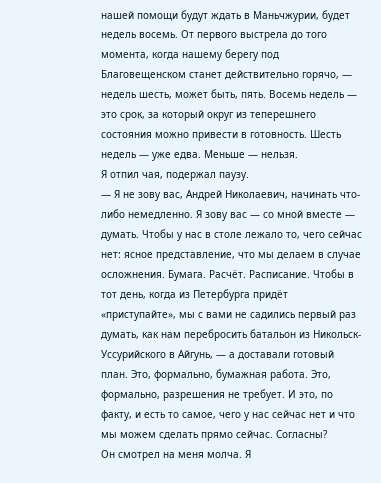нашей помощи будут ждать в Маньчжурии, будет недель восемь. От первого выстрела до того момента, когда нашему берегу под Благовещенском станет действительно горячо, — недель шесть, может быть, пять. Восемь недель — это срок, за который округ из теперешнего состояния можно привести в готовность. Шесть недель — уже едва. Меньше — нельзя.
Я отпил чая, подержал паузу.
— Я не зову вас, Андрей Николаевич, начинать что-либо немедленно. Я зову вас — со мной вместе — думать. Чтобы у нас в столе лежало то, чего сейчас нет: ясное представление, что мы делаем в случае осложнения. Бумага. Расчёт. Расписание. Чтобы в тот день, когда из Петербурга придёт «приступайте», мы с вами не садились первый раз думать, как нам перебросить батальон из Никольск-Уссурийского в Айгунь, — а доставали готовый план. Это, формально, бумажная работа. Это, формально, разрешения не требует. И это, по факту, и есть то самое, чего у нас сейчас нет и что мы можем сделать прямо сейчас. Согласны?
Он смотрел на меня молча. Я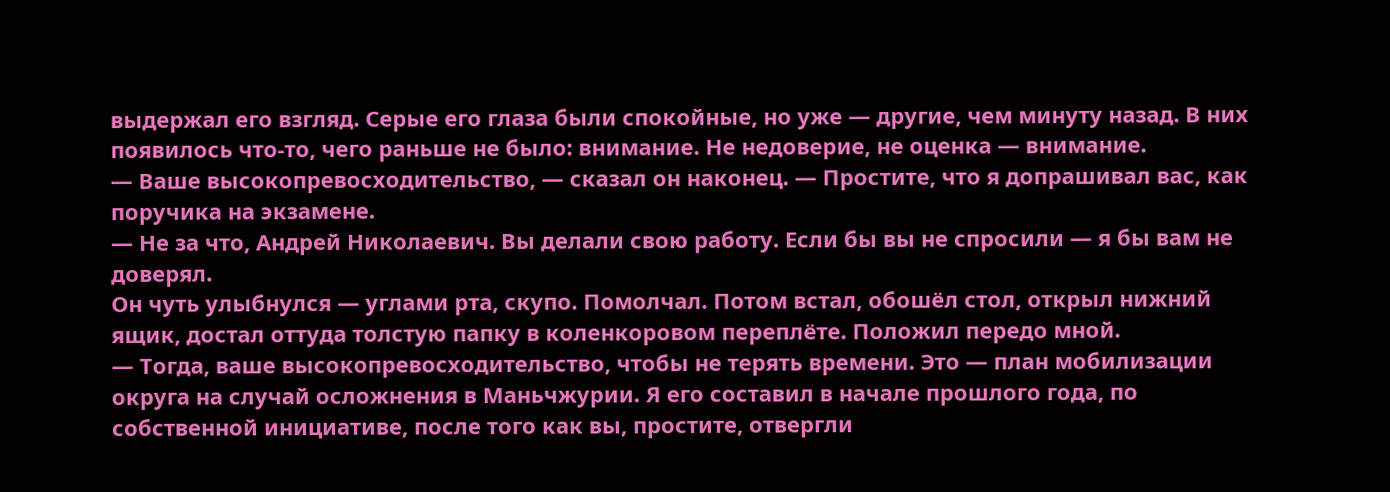выдержал его взгляд. Серые его глаза были спокойные, но уже — другие, чем минуту назад. В них появилось что-то, чего раньше не было: внимание. Не недоверие, не оценка — внимание.
— Ваше высокопревосходительство, — сказал он наконец. — Простите, что я допрашивал вас, как поручика на экзамене.
— Не за что, Андрей Николаевич. Вы делали свою работу. Если бы вы не спросили — я бы вам не доверял.
Он чуть улыбнулся — углами рта, скупо. Помолчал. Потом встал, обошёл стол, открыл нижний ящик, достал оттуда толстую папку в коленкоровом переплёте. Положил передо мной.
— Тогда, ваше высокопревосходительство, чтобы не терять времени. Это — план мобилизации округа на случай осложнения в Маньчжурии. Я его составил в начале прошлого года, по собственной инициативе, после того как вы, простите, отвергли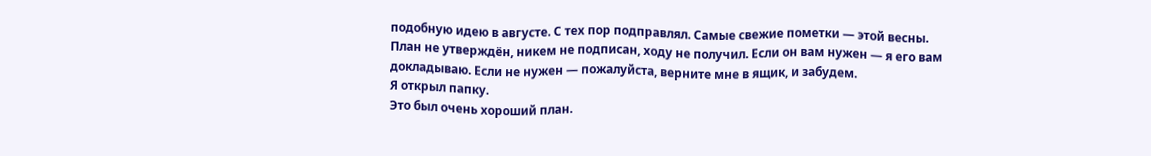подобную идею в августе. С тех пор подправлял. Самые свежие пометки — этой весны. План не утверждён, никем не подписан, ходу не получил. Если он вам нужен — я его вам докладываю. Если не нужен — пожалуйста, верните мне в ящик, и забудем.
Я открыл папку.
Это был очень хороший план.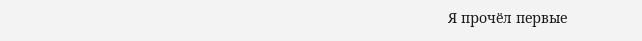Я прочёл первые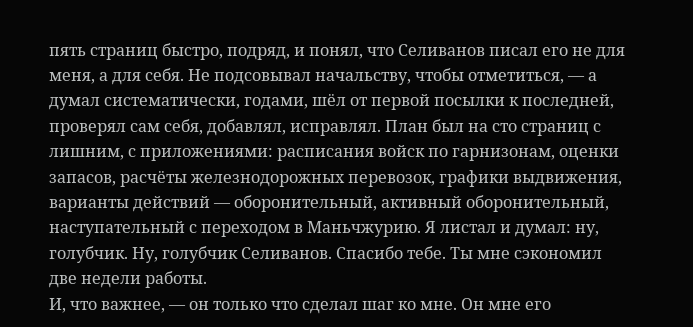пять страниц быстро, подряд, и понял, что Селиванов писал его не для меня, а для себя. Не подсовывал начальству, чтобы отметиться, — а думал систематически, годами, шёл от первой посылки к последней, проверял сам себя, добавлял, исправлял. План был на сто страниц с лишним, с приложениями: расписания войск по гарнизонам, оценки запасов, расчёты железнодорожных перевозок, графики выдвижения, варианты действий — оборонительный, активный оборонительный, наступательный с переходом в Маньчжурию. Я листал и думал: ну, голубчик. Ну, голубчик Селиванов. Спасибо тебе. Ты мне сэкономил две недели работы.
И, что важнее, — он только что сделал шаг ко мне. Он мне его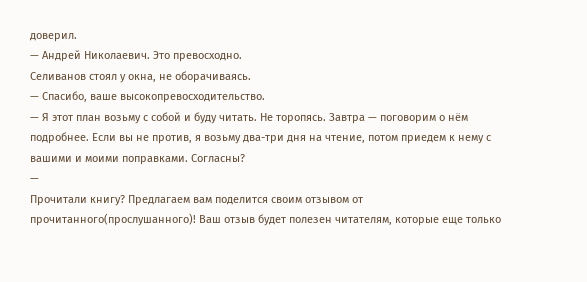доверил.
— Андрей Николаевич. Это превосходно.
Селиванов стоял у окна, не оборачиваясь.
— Спасибо, ваше высокопревосходительство.
— Я этот план возьму с собой и буду читать. Не торопясь. Завтра — поговорим о нём подробнее. Если вы не против, я возьму два-три дня на чтение, потом приедем к нему с вашими и моими поправками. Согласны?
—
Прочитали книгу? Предлагаем вам поделится своим отзывом от прочитанного(прослушанного)! Ваш отзыв будет полезен читателям, которые еще только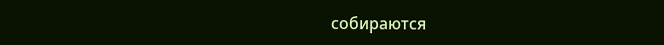собираются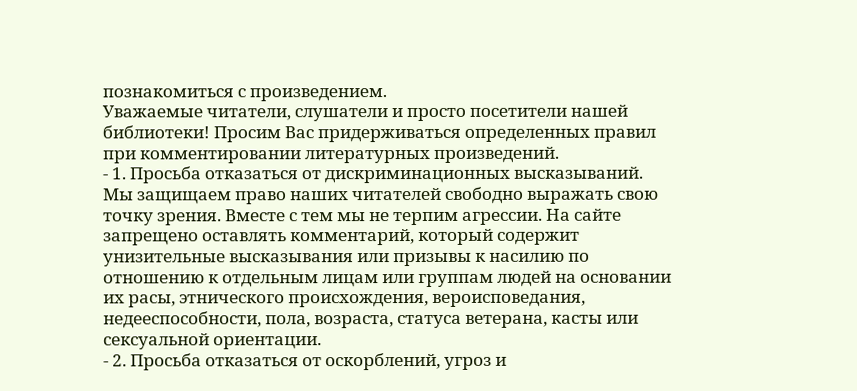познакомиться с произведением.
Уважаемые читатели, слушатели и просто посетители нашей библиотеки! Просим Вас придерживаться определенных правил при комментировании литературных произведений.
- 1. Просьба отказаться от дискриминационных высказываний. Мы защищаем право наших читателей свободно выражать свою точку зрения. Вместе с тем мы не терпим агрессии. На сайте запрещено оставлять комментарий, который содержит унизительные высказывания или призывы к насилию по отношению к отдельным лицам или группам людей на основании их расы, этнического происхождения, вероисповедания, недееспособности, пола, возраста, статуса ветерана, касты или сексуальной ориентации.
- 2. Просьба отказаться от оскорблений, угроз и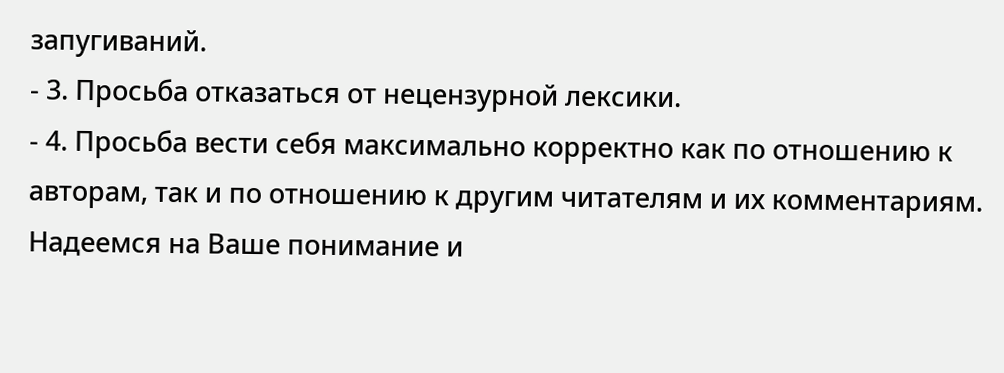запугиваний.
- 3. Просьба отказаться от нецензурной лексики.
- 4. Просьба вести себя максимально корректно как по отношению к авторам, так и по отношению к другим читателям и их комментариям.
Надеемся на Ваше понимание и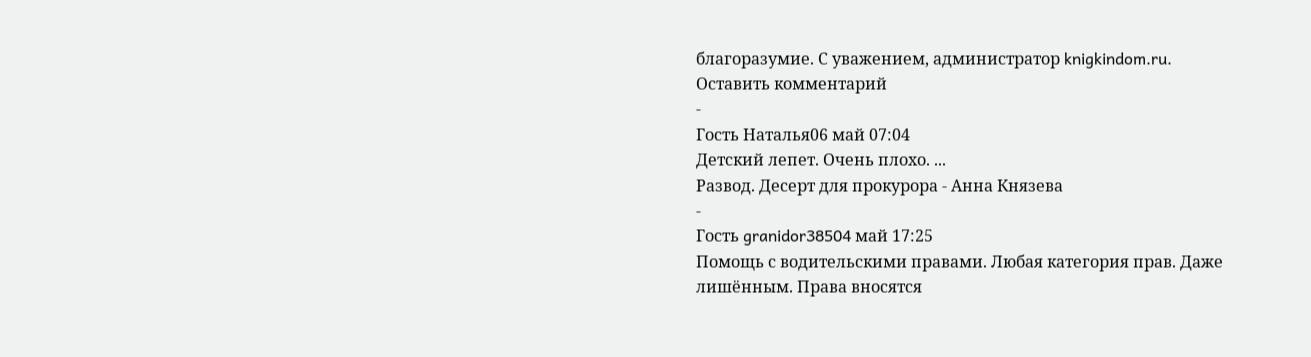благоразумие. С уважением, администратор knigkindom.ru.
Оставить комментарий
-
Гость Наталья06 май 07:04
Детский лепет. Очень плохо. ...
Развод. Десерт для прокурора - Анна Князева
-
Гость granidor38504 май 17:25
Помощь с водительскими правами. Любая категория прав. Даже лишённым. Права вносятся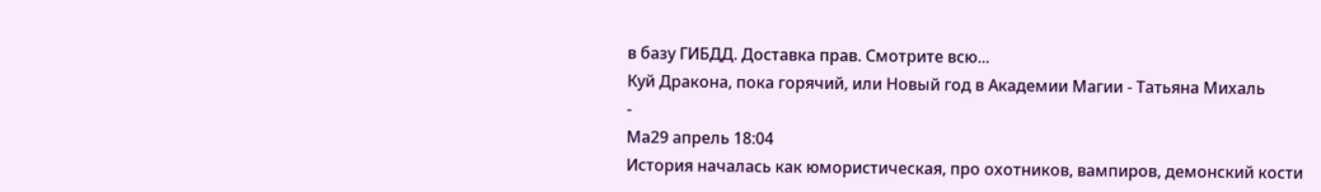в базу ГИБДД. Доставка прав. Смотрите всю...
Куй Дракона, пока горячий, или Новый год в Академии Магии - Татьяна Михаль
-
Ма29 апрель 18:04
История началась как юмористическая, про охотников, вампиров, демонский кости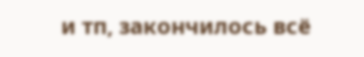и тп, закончилось всё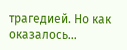трагедией. Но как оказалось...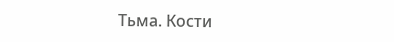Тьма. Кости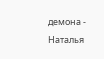демона - Наталья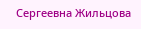Сергеевна Жильцова